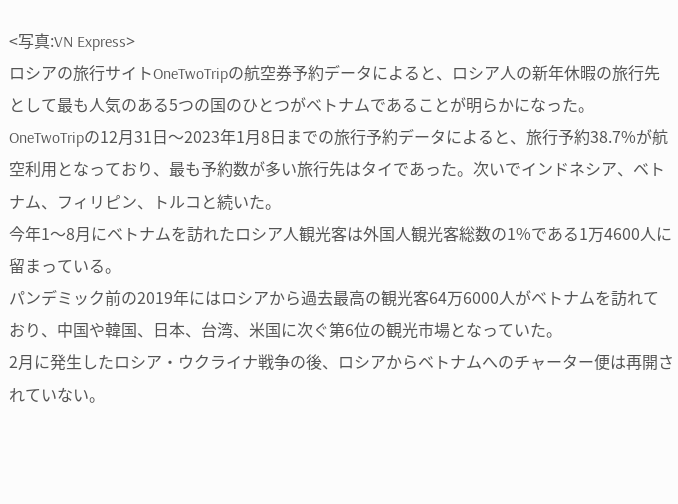<写真:VN Express>
ロシアの旅行サイトOneTwoTripの航空券予約データによると、ロシア人の新年休暇の旅行先として最も人気のある5つの国のひとつがベトナムであることが明らかになった。
OneTwoTripの12月31日〜2023年1月8日までの旅行予約データによると、旅行予約38.7%が航空利用となっており、最も予約数が多い旅行先はタイであった。次いでインドネシア、ベトナム、フィリピン、トルコと続いた。
今年1〜8月にベトナムを訪れたロシア人観光客は外国人観光客総数の1%である1万4600人に留まっている。
パンデミック前の2019年にはロシアから過去最高の観光客64万6000人がベトナムを訪れており、中国や韓国、日本、台湾、米国に次ぐ第6位の観光市場となっていた。
2月に発生したロシア・ウクライナ戦争の後、ロシアからベトナムへのチャーター便は再開されていない。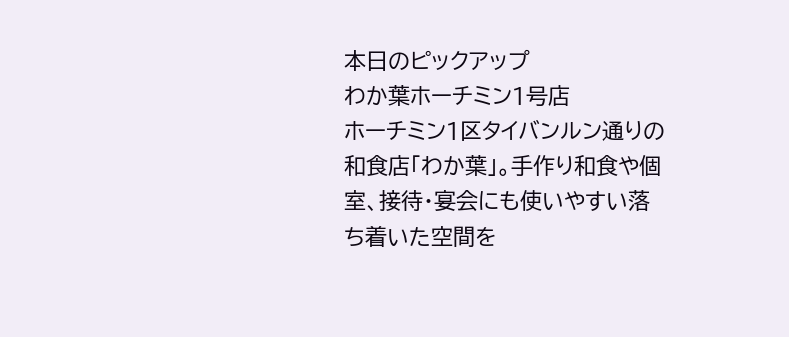本日のピックアップ
わか葉ホーチミン1号店
ホーチミン1区タイバンルン通りの和食店「わか葉」。手作り和食や個室、接待・宴会にも使いやすい落ち着いた空間を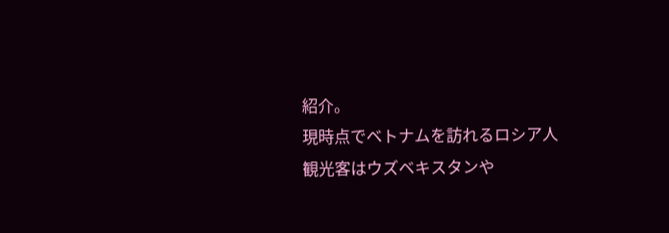紹介。
現時点でベトナムを訪れるロシア人観光客はウズベキスタンや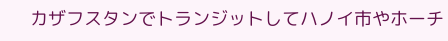カザフスタンでトランジットしてハノイ市やホーチ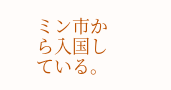ミン市から入国している。